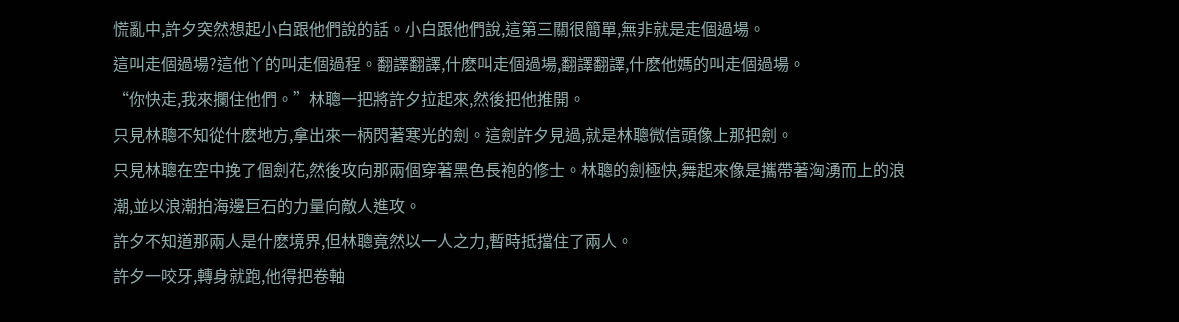慌亂中,許夕突然想起小白跟他們說的話。小白跟他們說,這第三關很簡單,無非就是走個過場。
這叫走個過場?這他丫的叫走個過程。翻譯翻譯,什麽叫走個過場,翻譯翻譯,什麽他媽的叫走個過場。
“你快走,我來攔住他們。”林聰一把將許夕拉起來,然後把他推開。
只見林聰不知從什麽地方,拿出來一柄閃著寒光的劍。這劍許夕見過,就是林聰微信頭像上那把劍。
只見林聰在空中挽了個劍花,然後攻向那兩個穿著黑色長袍的修士。林聰的劍極快,舞起來像是攜帶著洶湧而上的浪潮,並以浪潮拍海邊巨石的力量向敵人進攻。
許夕不知道那兩人是什麽境界,但林聰竟然以一人之力,暫時抵擋住了兩人。
許夕一咬牙,轉身就跑,他得把卷軸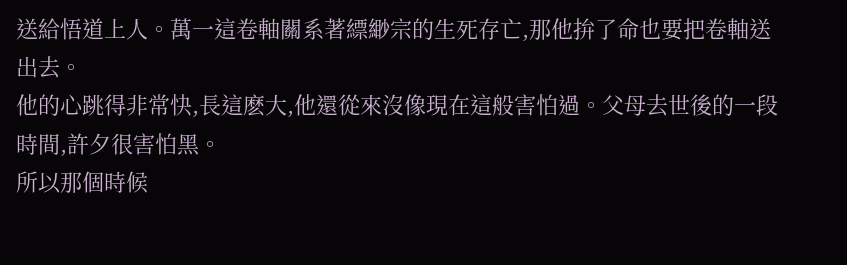送給悟道上人。萬一這卷軸關系著縹緲宗的生死存亡,那他拚了命也要把卷軸送出去。
他的心跳得非常快,長這麽大,他還從來沒像現在這般害怕過。父母去世後的一段時間,許夕很害怕黑。
所以那個時候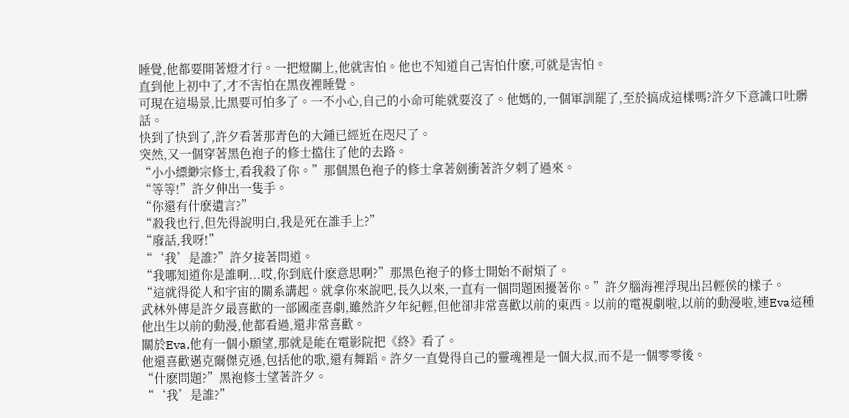睡覺,他都要開著燈才行。一把燈關上,他就害怕。他也不知道自己害怕什麽,可就是害怕。
直到他上初中了,才不害怕在黑夜裡睡覺。
可現在這場景,比黑要可怕多了。一不小心,自己的小命可能就要沒了。他媽的,一個軍訓罷了,至於搞成這樣嗎?許夕下意識口吐髒話。
快到了快到了,許夕看著那青色的大鍾已經近在咫尺了。
突然,又一個穿著黑色袍子的修士擋住了他的去路。
“小小縹緲宗修士,看我殺了你。”那個黑色袍子的修士拿著劍衝著許夕刺了過來。
“等等!”許夕伸出一隻手。
“你還有什麽遺言?”
“殺我也行,但先得說明白,我是死在誰手上?”
“廢話,我呀!”
“‘我’是誰?”許夕接著問道。
“我哪知道你是誰啊...哎,你到底什麽意思啊?”那黑色袍子的修士開始不耐煩了。
“這就得從人和宇宙的關系講起。就拿你來說吧,長久以來,一直有一個問題困擾著你。”許夕腦海裡浮現出呂輕侯的樣子。
武林外傳是許夕最喜歡的一部國產喜劇,雖然許夕年紀輕,但他卻非常喜歡以前的東西。以前的電視劇啦,以前的動漫啦,連Eva這種他出生以前的動漫,他都看過,還非常喜歡。
關於Eva,他有一個小願望,那就是能在電影院把《終》看了。
他還喜歡邁克爾傑克遜,包括他的歌,還有舞蹈。許夕一直覺得自己的靈魂裡是一個大叔,而不是一個零零後。
“什麽問題?”黑袍修士望著許夕。
“‘我’是誰?”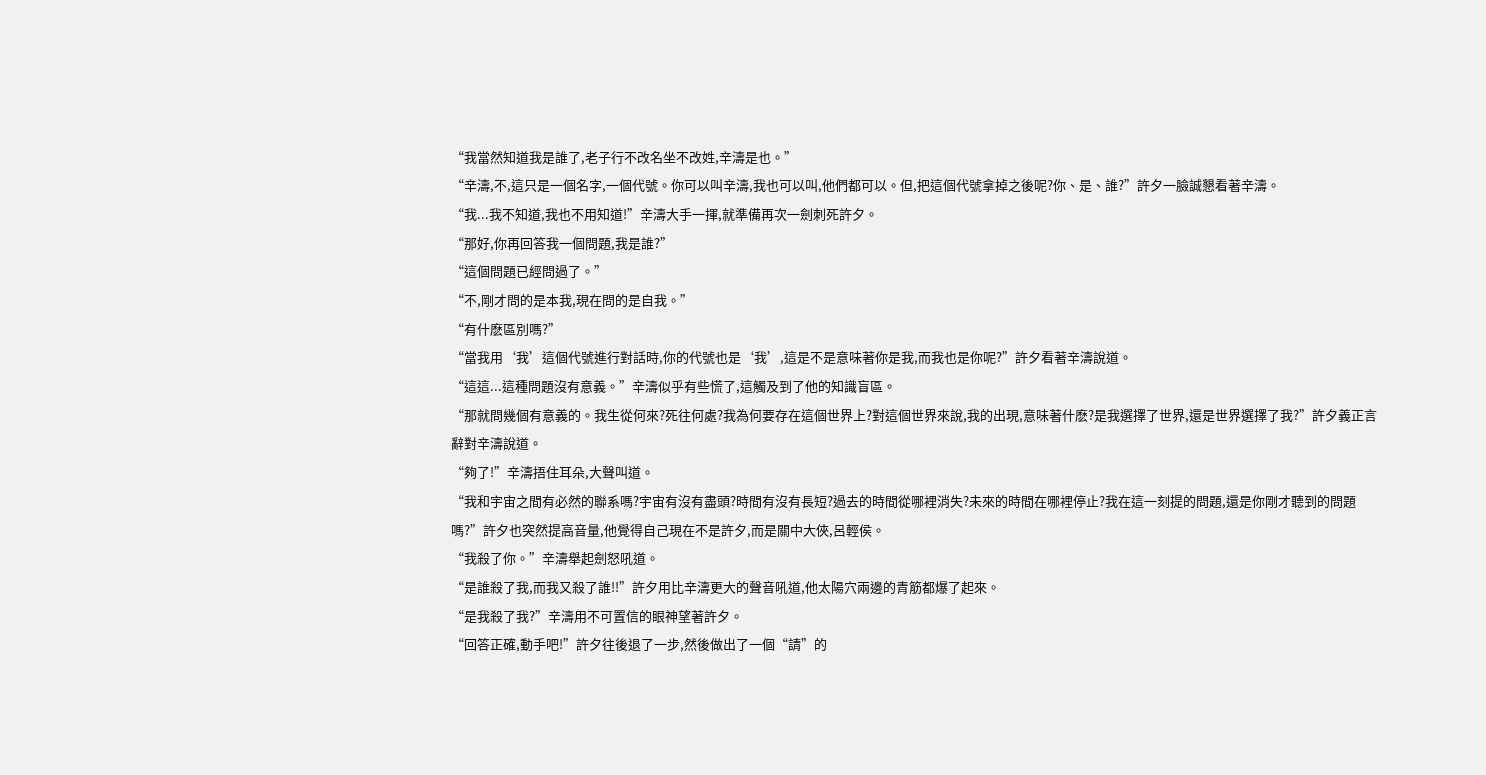“我當然知道我是誰了,老子行不改名坐不改姓,辛濤是也。”
“辛濤,不,這只是一個名字,一個代號。你可以叫辛濤,我也可以叫,他們都可以。但,把這個代號拿掉之後呢?你、是、誰?”許夕一臉誠懇看著辛濤。
“我...我不知道,我也不用知道!”辛濤大手一揮,就準備再次一劍刺死許夕。
“那好,你再回答我一個問題,我是誰?”
“這個問題已經問過了。”
“不,剛才問的是本我,現在問的是自我。”
“有什麽區別嗎?”
“當我用‘我’這個代號進行對話時,你的代號也是‘我’,這是不是意味著你是我,而我也是你呢?”許夕看著辛濤說道。
“這這...這種問題沒有意義。”辛濤似乎有些慌了,這觸及到了他的知識盲區。
“那就問幾個有意義的。我生從何來?死往何處?我為何要存在這個世界上?對這個世界來說,我的出現,意味著什麽?是我選擇了世界,還是世界選擇了我?”許夕義正言辭對辛濤說道。
“夠了!”辛濤捂住耳朵,大聲叫道。
“我和宇宙之間有必然的聯系嗎?宇宙有沒有盡頭?時間有沒有長短?過去的時間從哪裡消失?未來的時間在哪裡停止?我在這一刻提的問題,還是你剛才聽到的問題嗎?”許夕也突然提高音量,他覺得自己現在不是許夕,而是關中大俠,呂輕侯。
“我殺了你。”辛濤舉起劍怒吼道。
“是誰殺了我,而我又殺了誰!!”許夕用比辛濤更大的聲音吼道,他太陽穴兩邊的青筋都爆了起來。
“是我殺了我?”辛濤用不可置信的眼神望著許夕。
“回答正確,動手吧!”許夕往後退了一步,然後做出了一個“請”的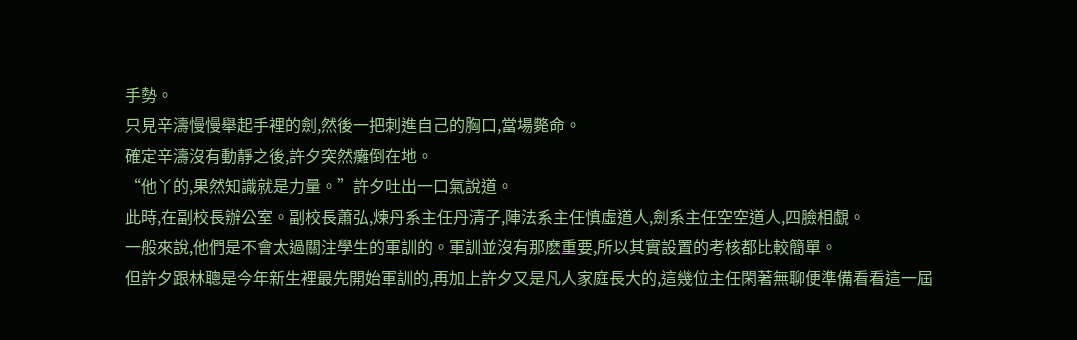手勢。
只見辛濤慢慢舉起手裡的劍,然後一把刺進自己的胸口,當場斃命。
確定辛濤沒有動靜之後,許夕突然癱倒在地。
“他丫的,果然知識就是力量。”許夕吐出一口氣說道。
此時,在副校長辦公室。副校長蕭弘,煉丹系主任丹清子,陣法系主任慎虛道人,劍系主任空空道人,四臉相覷。
一般來說,他們是不會太過關注學生的軍訓的。軍訓並沒有那麽重要,所以其實設置的考核都比較簡單。
但許夕跟林聰是今年新生裡最先開始軍訓的,再加上許夕又是凡人家庭長大的,這幾位主任閑著無聊便準備看看這一屆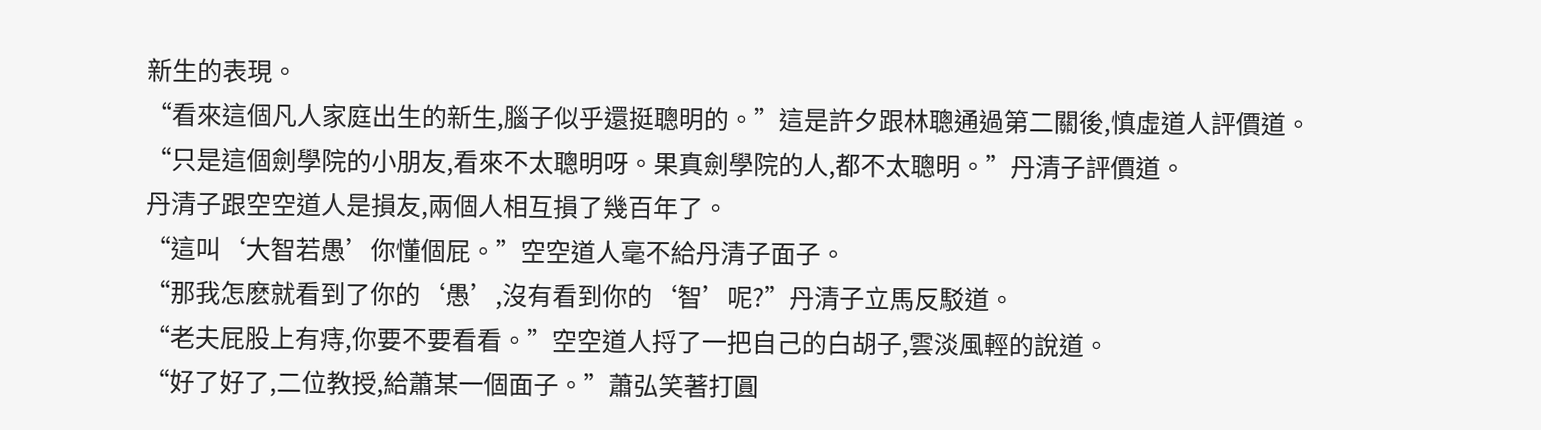新生的表現。
“看來這個凡人家庭出生的新生,腦子似乎還挺聰明的。”這是許夕跟林聰通過第二關後,慎虛道人評價道。
“只是這個劍學院的小朋友,看來不太聰明呀。果真劍學院的人,都不太聰明。”丹清子評價道。
丹清子跟空空道人是損友,兩個人相互損了幾百年了。
“這叫‘大智若愚’你懂個屁。”空空道人毫不給丹清子面子。
“那我怎麽就看到了你的‘愚’,沒有看到你的‘智’呢?”丹清子立馬反駁道。
“老夫屁股上有痔,你要不要看看。”空空道人捋了一把自己的白胡子,雲淡風輕的說道。
“好了好了,二位教授,給蕭某一個面子。”蕭弘笑著打圓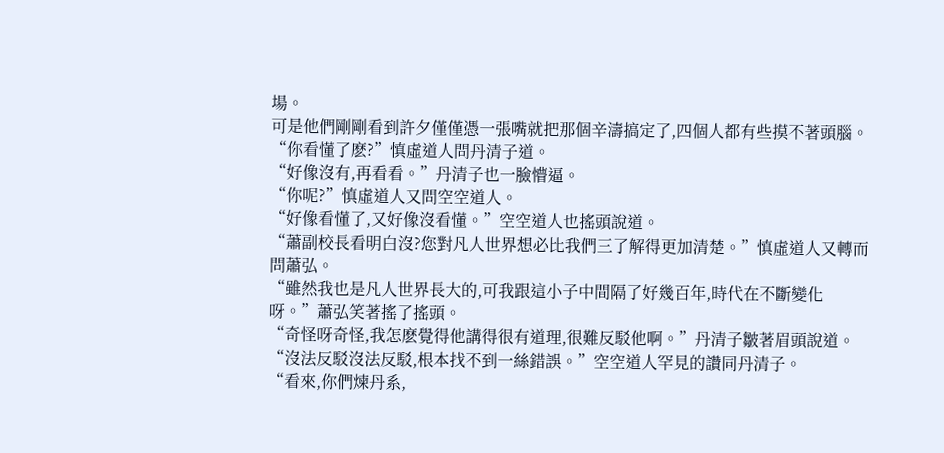場。
可是他們剛剛看到許夕僅僅憑一張嘴就把那個辛濤搞定了,四個人都有些摸不著頭腦。
“你看懂了麽?”慎虛道人問丹清子道。
“好像沒有,再看看。”丹清子也一臉懵逼。
“你呢?”慎虛道人又問空空道人。
“好像看懂了,又好像沒看懂。”空空道人也搖頭說道。
“蕭副校長看明白沒?您對凡人世界想必比我們三了解得更加清楚。”慎虛道人又轉而問蕭弘。
“雖然我也是凡人世界長大的,可我跟這小子中間隔了好幾百年,時代在不斷變化呀。”蕭弘笑著搖了搖頭。
“奇怪呀奇怪,我怎麽覺得他講得很有道理,很難反駁他啊。”丹清子皺著眉頭說道。
“沒法反駁沒法反駁,根本找不到一絲錯誤。”空空道人罕見的讚同丹清子。
“看來,你們煉丹系,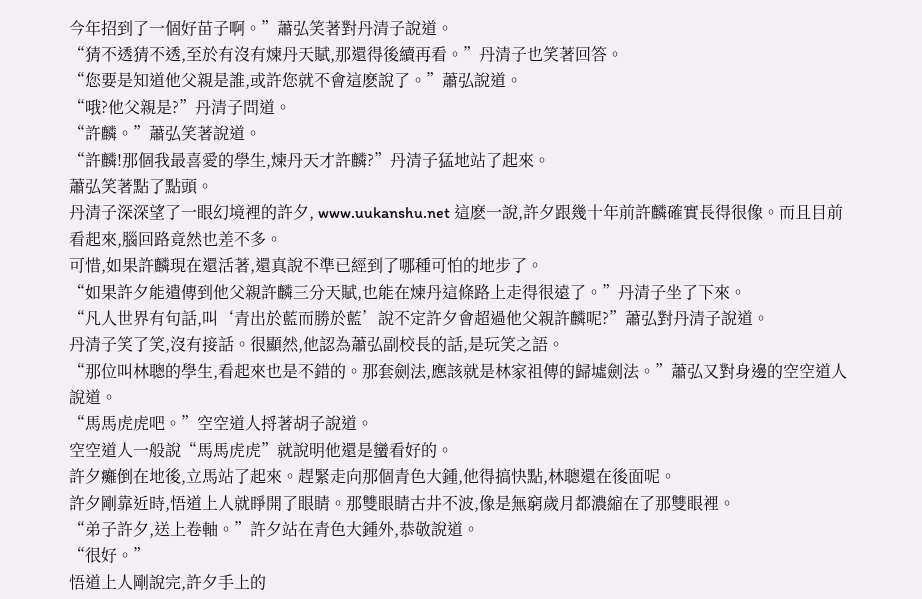今年招到了一個好苗子啊。”蕭弘笑著對丹清子說道。
“猜不透猜不透,至於有沒有煉丹天賦,那還得後續再看。”丹清子也笑著回答。
“您要是知道他父親是誰,或許您就不會這麽說了。”蕭弘說道。
“哦?他父親是?”丹清子問道。
“許麟。”蕭弘笑著說道。
“許麟!那個我最喜愛的學生,煉丹天才許麟?”丹清子猛地站了起來。
蕭弘笑著點了點頭。
丹清子深深望了一眼幻境裡的許夕, www.uukanshu.net 這麽一說,許夕跟幾十年前許麟確實長得很像。而且目前看起來,腦回路竟然也差不多。
可惜,如果許麟現在還活著,還真說不準已經到了哪種可怕的地步了。
“如果許夕能遺傳到他父親許麟三分天賦,也能在煉丹這條路上走得很遠了。”丹清子坐了下來。
“凡人世界有句話,叫‘青出於藍而勝於藍’說不定許夕會超過他父親許麟呢?”蕭弘對丹清子說道。
丹清子笑了笑,沒有接話。很顯然,他認為蕭弘副校長的話,是玩笑之語。
“那位叫林聰的學生,看起來也是不錯的。那套劍法,應該就是林家祖傳的歸墟劍法。”蕭弘又對身邊的空空道人說道。
“馬馬虎虎吧。”空空道人捋著胡子說道。
空空道人一般說“馬馬虎虎”就說明他還是蠻看好的。
許夕癱倒在地後,立馬站了起來。趕緊走向那個青色大鍾,他得搞快點,林聰還在後面呢。
許夕剛靠近時,悟道上人就睜開了眼睛。那雙眼睛古井不波,像是無窮歲月都濃縮在了那雙眼裡。
“弟子許夕,送上卷軸。”許夕站在青色大鍾外,恭敬說道。
“很好。”
悟道上人剛說完,許夕手上的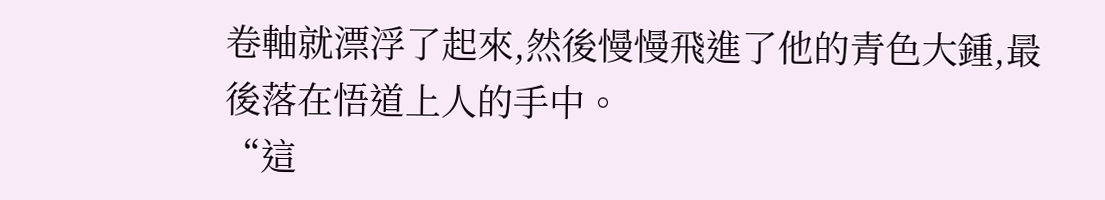卷軸就漂浮了起來,然後慢慢飛進了他的青色大鍾,最後落在悟道上人的手中。
“這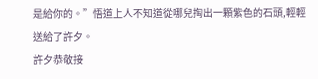是給你的。”悟道上人不知道從哪兒掏出一顆紫色的石頭,輕輕送給了許夕。
許夕恭敬接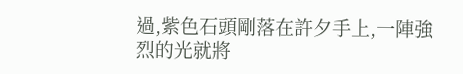過,紫色石頭剛落在許夕手上,一陣強烈的光就將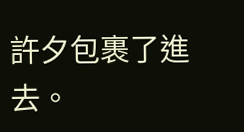許夕包裹了進去。